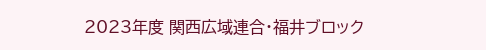2023年度 関西広域連合・福井ブロック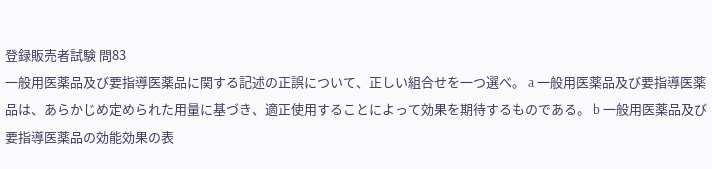登録販売者試験 問83
一般用医薬品及び要指導医薬品に関する記述の正誤について、正しい組合せを一つ選べ。 a 一般用医薬品及び要指導医薬品は、あらかじめ定められた用量に基づき、適正使用することによって効果を期待するものである。 b 一般用医薬品及び要指導医薬品の効能効果の表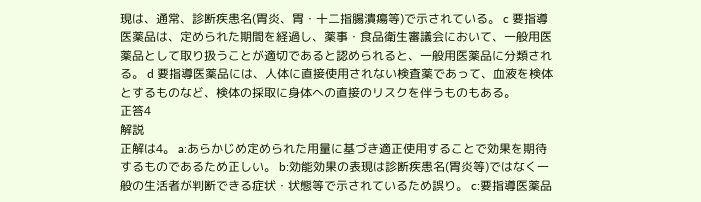現は、通常、診断疾患名(胃炎、胃・十二指腸潰瘍等)で示されている。 c 要指導医薬品は、定められた期間を経過し、薬事・食品衛生審議会において、一般用医薬品として取り扱うことが適切であると認められると、一般用医薬品に分類される。 d 要指導医薬品には、人体に直接使用されない検査薬であって、血液を検体とするものなど、検体の採取に身体への直接のリスクを伴うものもある。
正答4
解説
正解は4。 a:あらかじめ定められた用量に基づき適正使用することで効果を期待するものであるため正しい。 b:効能効果の表現は診断疾患名(胃炎等)ではなく一般の生活者が判断できる症状・状態等で示されているため誤り。 c:要指導医薬品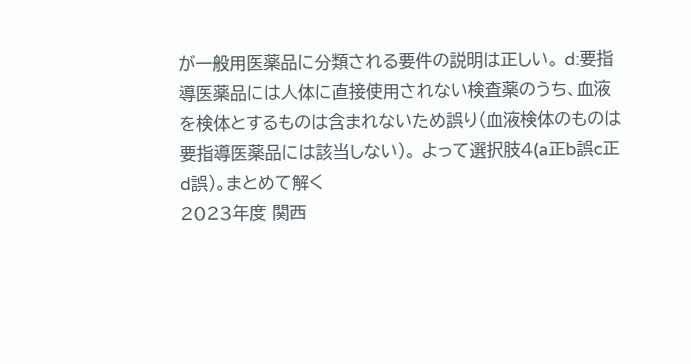が一般用医薬品に分類される要件の説明は正しい。 d:要指導医薬品には人体に直接使用されない検査薬のうち、血液を検体とするものは含まれないため誤り(血液検体のものは要指導医薬品には該当しない)。 よって選択肢4(a正b誤c正d誤)。まとめて解く
2023年度 関西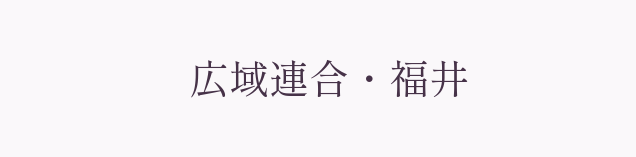広域連合・福井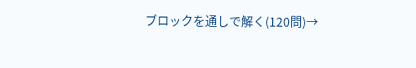ブロックを通しで解く(120問)→